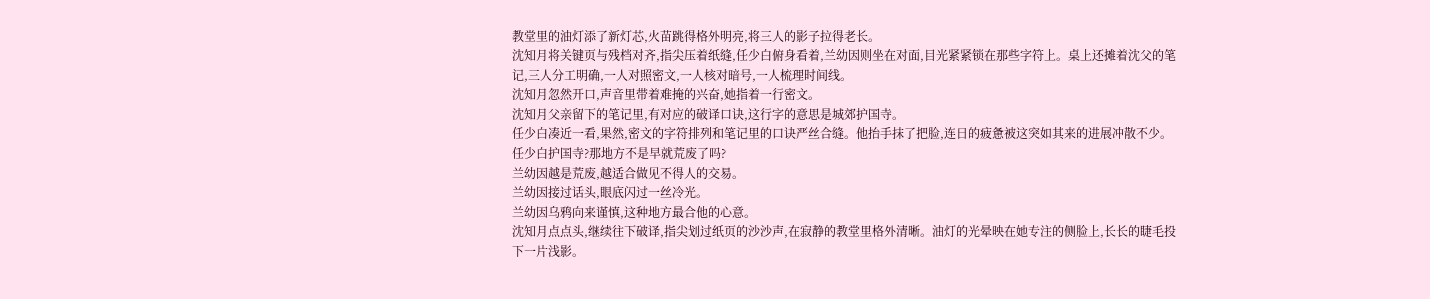教堂里的油灯添了新灯芯,火苗跳得格外明亮,将三人的影子拉得老长。
沈知月将关键页与残档对齐,指尖压着纸缝,任少白俯身看着,兰幼因则坐在对面,目光紧紧锁在那些字符上。桌上还摊着沈父的笔记,三人分工明确,一人对照密文,一人核对暗号,一人梳理时间线。
沈知月忽然开口,声音里带着难掩的兴奋,她指着一行密文。
沈知月父亲留下的笔记里,有对应的破译口诀,这行字的意思是城郊护国寺。
任少白凑近一看,果然,密文的字符排列和笔记里的口诀严丝合缝。他抬手抹了把脸,连日的疲惫被这突如其来的进展冲散不少。
任少白护国寺?那地方不是早就荒废了吗?
兰幼因越是荒废,越适合做见不得人的交易。
兰幼因接过话头,眼底闪过一丝冷光。
兰幼因乌鸦向来谨慎,这种地方最合他的心意。
沈知月点点头,继续往下破译,指尖划过纸页的沙沙声,在寂静的教堂里格外清晰。油灯的光晕映在她专注的侧脸上,长长的睫毛投下一片浅影。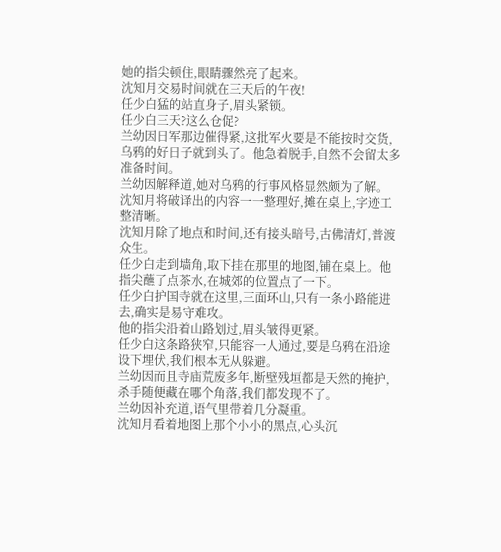她的指尖顿住,眼睛骤然亮了起来。
沈知月交易时间就在三天后的午夜!
任少白猛的站直身子,眉头紧锁。
任少白三天?这么仓促?
兰幼因日军那边催得紧,这批军火要是不能按时交货,乌鸦的好日子就到头了。他急着脱手,自然不会留太多准备时间。
兰幼因解释道,她对乌鸦的行事风格显然颇为了解。
沈知月将破译出的内容一一整理好,摊在桌上,字迹工整清晰。
沈知月除了地点和时间,还有接头暗号,古佛清灯,普渡众生。
任少白走到墙角,取下挂在那里的地图,铺在桌上。他指尖蘸了点茶水,在城郊的位置点了一下。
任少白护国寺就在这里,三面环山,只有一条小路能进去,确实是易守难攻。
他的指尖沿着山路划过,眉头皱得更紧。
任少白这条路狭窄,只能容一人通过,要是乌鸦在沿途设下埋伏,我们根本无从躲避。
兰幼因而且寺庙荒废多年,断壁残垣都是天然的掩护,杀手随便藏在哪个角落,我们都发现不了。
兰幼因补充道,语气里带着几分凝重。
沈知月看着地图上那个小小的黑点,心头沉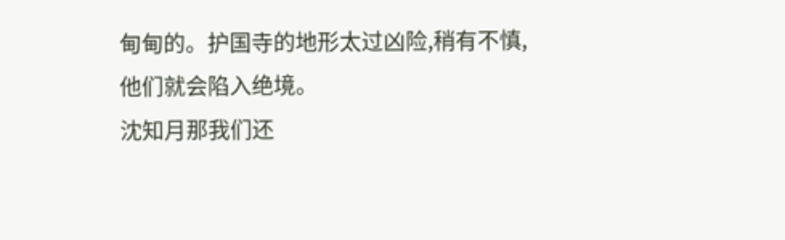甸甸的。护国寺的地形太过凶险,稍有不慎,他们就会陷入绝境。
沈知月那我们还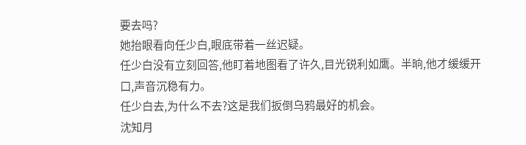要去吗?
她抬眼看向任少白,眼底带着一丝迟疑。
任少白没有立刻回答,他盯着地图看了许久,目光锐利如鹰。半晌,他才缓缓开口,声音沉稳有力。
任少白去,为什么不去?这是我们扳倒乌鸦最好的机会。
沈知月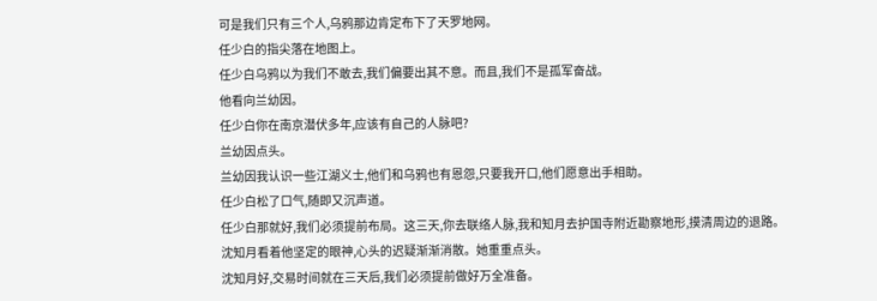可是我们只有三个人,乌鸦那边肯定布下了天罗地网。
任少白的指尖落在地图上。
任少白乌鸦以为我们不敢去,我们偏要出其不意。而且,我们不是孤军奋战。
他看向兰幼因。
任少白你在南京潜伏多年,应该有自己的人脉吧?
兰幼因点头。
兰幼因我认识一些江湖义士,他们和乌鸦也有恩怨,只要我开口,他们愿意出手相助。
任少白松了口气,随即又沉声道。
任少白那就好,我们必须提前布局。这三天,你去联络人脉,我和知月去护国寺附近勘察地形,摸清周边的退路。
沈知月看着他坚定的眼神,心头的迟疑渐渐消散。她重重点头。
沈知月好,交易时间就在三天后,我们必须提前做好万全准备。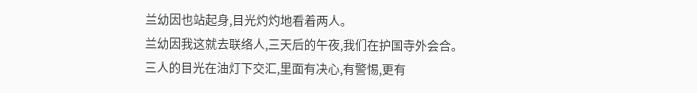兰幼因也站起身,目光灼灼地看着两人。
兰幼因我这就去联络人,三天后的午夜,我们在护国寺外会合。
三人的目光在油灯下交汇,里面有决心,有警惕,更有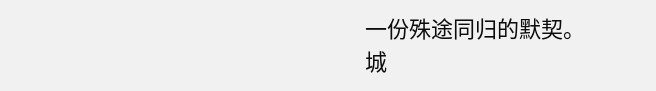一份殊途同归的默契。
城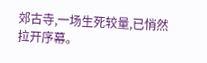郊古寺,一场生死较量,已悄然拉开序幕。